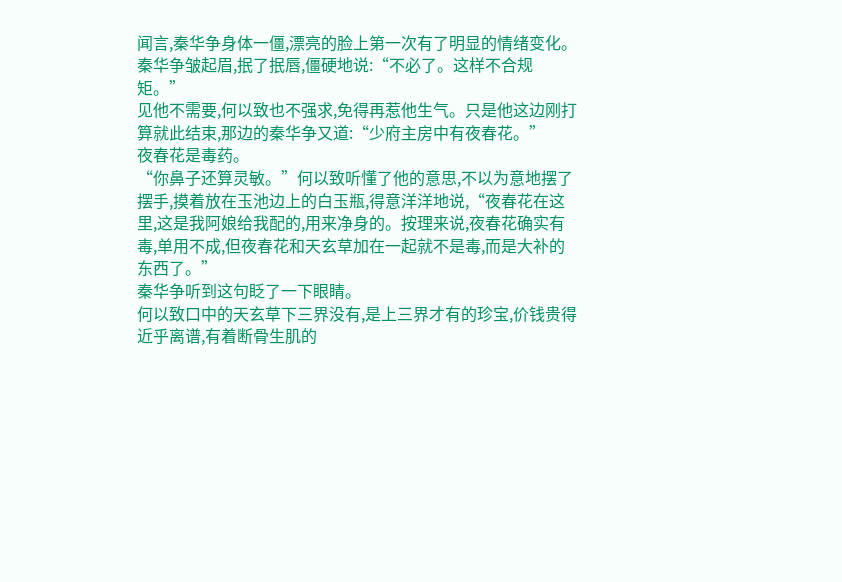闻言,秦华争身体一僵,漂亮的脸上第一次有了明显的情绪变化。
秦华争皱起眉,抿了抿唇,僵硬地说:“不必了。这样不合规矩。”
见他不需要,何以致也不强求,免得再惹他生气。只是他这边刚打算就此结束,那边的秦华争又道:“少府主房中有夜春花。”
夜春花是毒药。
“你鼻子还算灵敏。”何以致听懂了他的意思,不以为意地摆了摆手,摸着放在玉池边上的白玉瓶,得意洋洋地说,“夜春花在这里,这是我阿娘给我配的,用来净身的。按理来说,夜春花确实有毒,单用不成,但夜春花和天玄草加在一起就不是毒,而是大补的东西了。”
秦华争听到这句眨了一下眼睛。
何以致口中的天玄草下三界没有,是上三界才有的珍宝,价钱贵得近乎离谱,有着断骨生肌的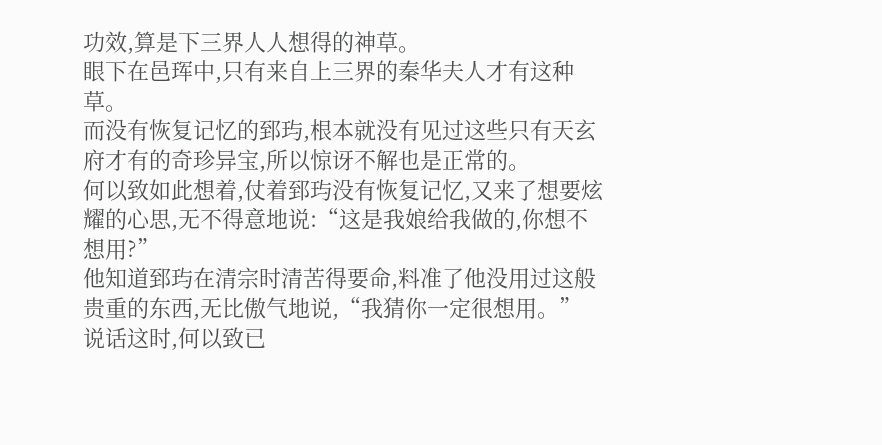功效,算是下三界人人想得的神草。
眼下在邑珲中,只有来自上三界的秦华夫人才有这种草。
而没有恢复记忆的郅玙,根本就没有见过这些只有天玄府才有的奇珍异宝,所以惊讶不解也是正常的。
何以致如此想着,仗着郅玙没有恢复记忆,又来了想要炫耀的心思,无不得意地说:“这是我娘给我做的,你想不想用?”
他知道郅玙在清宗时清苦得要命,料准了他没用过这般贵重的东西,无比傲气地说,“我猜你一定很想用。”
说话这时,何以致已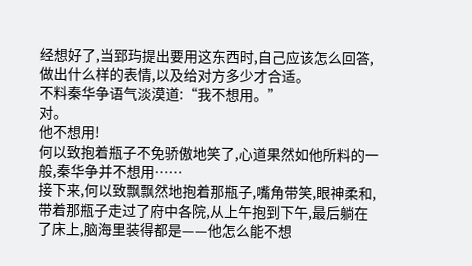经想好了,当郅玙提出要用这东西时,自己应该怎么回答,做出什么样的表情,以及给对方多少才合适。
不料秦华争语气淡漠道:“我不想用。”
对。
他不想用!
何以致抱着瓶子不免骄傲地笑了,心道果然如他所料的一般,秦华争并不想用……
接下来,何以致飘飘然地抱着那瓶子,嘴角带笑,眼神柔和,带着那瓶子走过了府中各院,从上午抱到下午,最后躺在了床上,脑海里装得都是——他怎么能不想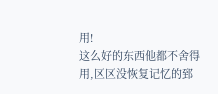用!
这么好的东西他都不舍得用,区区没恢复记忆的郅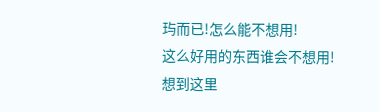玙而已!怎么能不想用!
这么好用的东西谁会不想用!
想到这里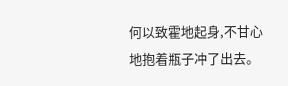何以致霍地起身,不甘心地抱着瓶子冲了出去。